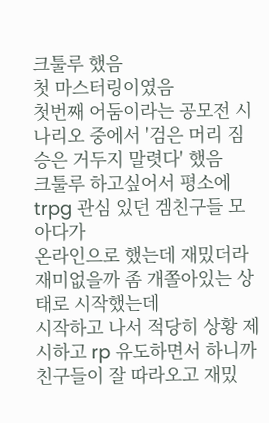크툴루 했음
첫 마스터링이였음
첫번째 어둠이라는 공모전 시나리오 중에서 '검은 머리 짐승은 거두지 말렷다' 했음
크툴루 하고싶어서 평소에 trpg 관심 있던 겜친구들 모아다가
온라인으로 했는데 재밌더라
재미없을까 좀 개쫄아있는 상태로 시작했는데
시작하고 나서 적당히 상황 제시하고 rp 유도하면서 하니까
친구들이 잘 따라오고 재밌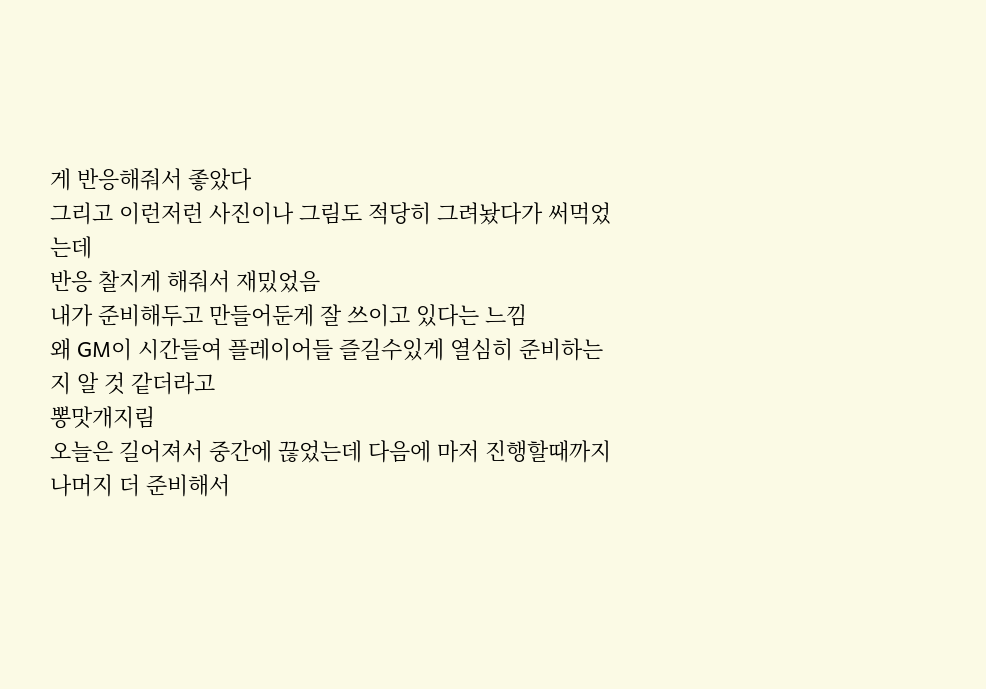게 반응해줘서 좋았다
그리고 이런저런 사진이나 그림도 적당히 그려놨다가 써먹었는데
반응 찰지게 해줘서 재밌었음
내가 준비해두고 만들어둔게 잘 쓰이고 있다는 느낌
왜 GM이 시간들여 플레이어들 즐길수있게 열심히 준비하는지 알 것 같더라고
뽕맛개지림
오늘은 길어져서 중간에 끊었는데 다음에 마저 진행할때까지
나머지 더 준비해서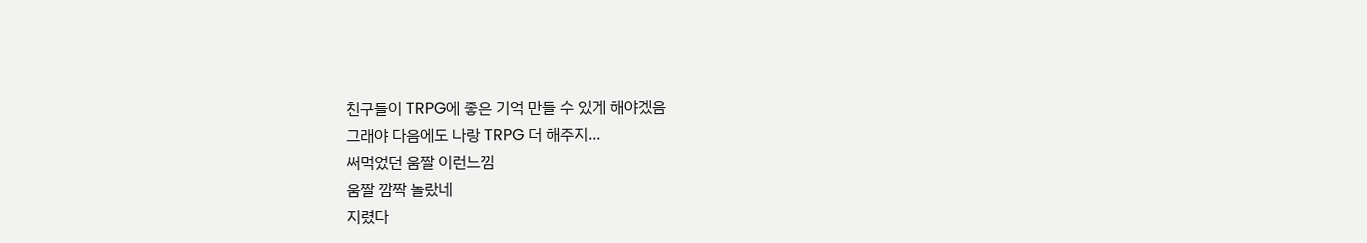친구들이 TRPG에 좋은 기억 만들 수 있게 해야겠음
그래야 다음에도 나랑 TRPG 더 해주지...
써먹었던 움짤 이런느낌
움짤 깜짝 놀랐네
지렸다